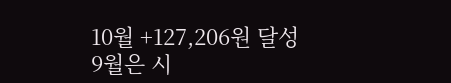10월 +127,206원 달성
9월은 시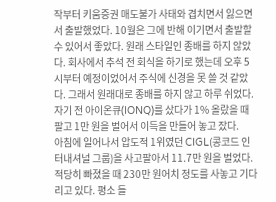작부터 키움증권 매도불가 사태와 겹치면서 잃으면서 출발했었다. 10월은 그에 반해 이기면서 출발할 수 있어서 좋았다. 원래 스타일인 종배를 하지 않았다. 회사에서 추석 전 회식을 하기로 했는데 오후 5시부터 예정이었어서 주식에 신경을 못 쓸 것 같았다. 그래서 원래대로 종배를 하지 않고 하루 쉬었다. 자기 전 아이온큐(IONQ)를 샀다가 1% 올랐을 때 팔고 1만 원을 벌어서 이득을 만들어 놓고 잤다.
아침에 일어나서 압도적 1위였던 CIGL(콩코드 인터내셔널 그룹)을 사고팔아서 11.7만 원을 벌었다. 적당히 빠졌을 때 230만 원어치 정도를 사놓고 기다리고 있다. 평소 들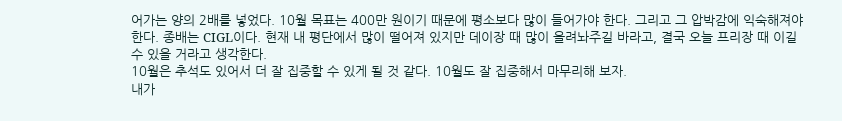어가는 양의 2배를 넣었다. 10월 목표는 400만 원이기 때문에 평소보다 많이 들어가야 한다. 그리고 그 압박감에 익숙해져야 한다. 종배는 CIGL이다. 현재 내 평단에서 많이 떨어져 있지만 데이장 때 많이 올려놔주길 바라고, 결국 오늘 프리장 때 이길 수 있을 거라고 생각한다.
10월은 추석도 있어서 더 잘 집중할 수 있게 될 것 같다. 10월도 잘 집중해서 마무리해 보자.
내가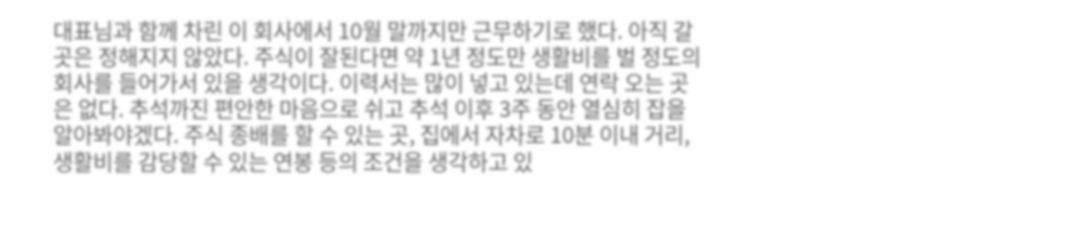대표님과 함께 차린 이 회사에서 10월 말까지만 근무하기로 했다. 아직 갈 곳은 정해지지 않았다. 주식이 잘된다면 약 1년 정도만 생활비를 벌 정도의 회사를 들어가서 있을 생각이다. 이력서는 많이 넣고 있는데 연락 오는 곳은 없다. 추석까진 편안한 마음으로 쉬고 추석 이후 3주 동안 열심히 잡을 알아봐야겠다. 주식 종배를 할 수 있는 곳, 집에서 자차로 10분 이내 거리, 생활비를 감당할 수 있는 연봉 등의 조건을 생각하고 있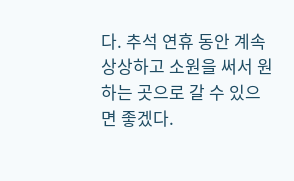다. 추석 연휴 동안 계속 상상하고 소원을 써서 원하는 곳으로 갈 수 있으면 좋겠다.